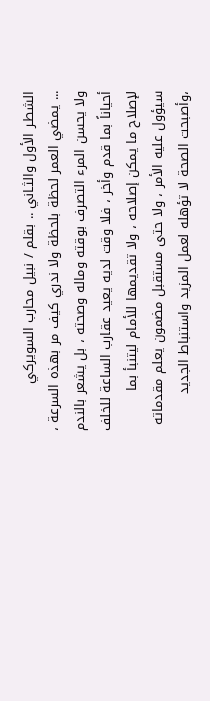الشطـر الأول والثـاني .. بقلم / نبيل محارب السويركي
... يمضي العمر لحظة بلحظة ولا ندري كيف مر بهذه السرعة ، ولا يحسن المرء التصرف بوقته وماله وصحته ، بل يشعر بالندم أحياناً بما قدم وأخر ، فلا وقت لديه يعيد عقارب الساعة للخلف لإصلاح ما يمكن إصلاحه ، ولا تقديمها للأمام ليتنبأ بما سيؤول عليه الأمر ، ولا حتى مستقبل مضمون يعلم مقدماته ،وأصبحت الصحة لا تؤهله لعمل المزيد واستنباط الجديد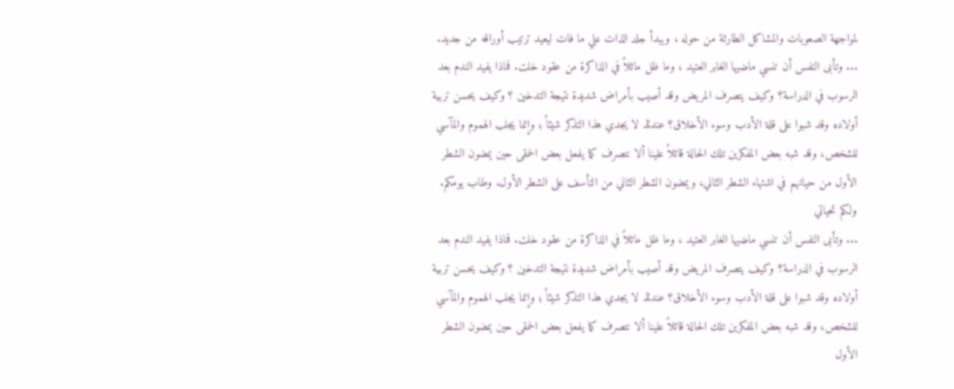لمواجهة الصعوبات والمشاكل الطارئة من حوله ، ويبدأ جلد الذات علي ما فات ليعيد ترتيب أوراقه من جديد.
... وتأبى النفس أن تنسي ماضيها الغابر العتيد ، وما ظل ماثلاً في الذاكرة من عقود خلت. فماذا يفيد الندم بعد الرسوب في الدراسة؟ وكيف يتصرف المريض وقد أصيب بأمراض شديدة نتيجة التدخين ؟ وكيف يحسن تربية أولاده وقد شبوا على قلة الأدب وسوء الأخلاق؟ عندئذ لا يجدي هذا التذكر شيئاً ؛ وإنما يجلب الهموم والمآسي للشخص، وقد شبه بعض المفكرين تلك الحالة قائلاً علينا ألا نتصرف كما يفعل بعض الحمقى حين يمضون الشطر الأول من حياتهم في اشتهاء الشطر الثاني، ويمضون الشطر الثاني من التأسف على الشطر الأول. وطاب يومكم.
ولكم تحياتي
... وتأبى النفس أن تنسي ماضيها الغابر العتيد ، وما ظل ماثلاً في الذاكرة من عقود خلت. فماذا يفيد الندم بعد الرسوب في الدراسة؟ وكيف يتصرف المريض وقد أصيب بأمراض شديدة نتيجة التدخين ؟ وكيف يحسن تربية أولاده وقد شبوا على قلة الأدب وسوء الأخلاق؟ عندئذ لا يجدي هذا التذكر شيئاً ؛ وإنما يجلب الهموم والمآسي للشخص، وقد شبه بعض المفكرين تلك الحالة قائلاً علينا ألا نتصرف كما يفعل بعض الحمقى حين يمضون الشطر الأول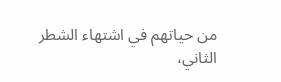من حياتهم في اشتهاء الشطر الثاني،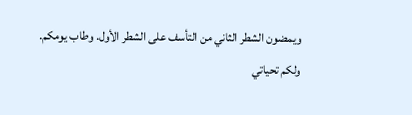ويمضون الشطر الثاني من التأسف على الشطر الأول. وطاب يومكم.
ولكم تحياتي